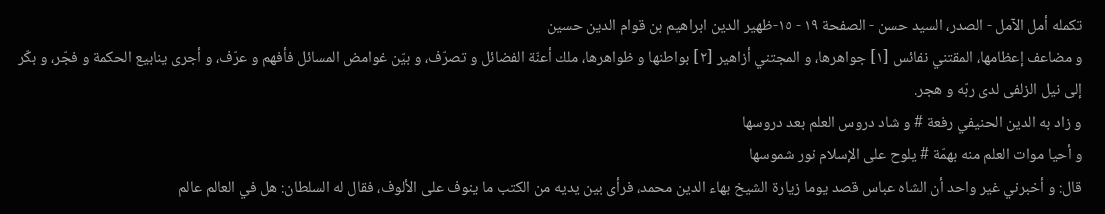تكمله أمل الآمل - الصدر، السيد حسن - الصفحة ١٩ - ١٥-ظهير الدين ابراهيم بن قوام الدين حسين
و مضاعف إعظامها، المقتني نفائس [١] جواهرها، و المجتني أزاهير [٢] بواطنها و ظواهرها، ملك أعنّة الفضائل و تصرّف، و بيّن غوامض المسائل فأفهم و عرّف، و أجرى ينابيع الحكمة و فجّر، و بكّر إلى نيل الزلفى لدى ربّه و هجر.
و زاد به الدين الحنيفي رفعة # و شاد دروس العلم بعد دروسها
و أحيا موات العلم منه بهمّة # يلوح على الإسلام نور شموسها
قال: و أخبرني غير واحد أن الشاه عباس قصد يوما زيارة الشيخ بهاء الدين محمد، فرأى بين يديه من الكتب ما ينوف على الألوف، فقال له السلطان: هل في العالم عالم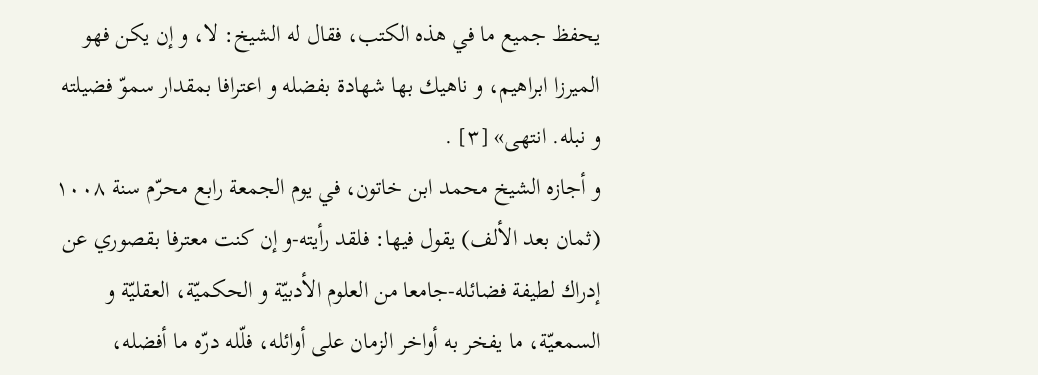يحفظ جميع ما في هذه الكتب، فقال له الشيخ: لا، و إن يكن فهو الميرزا ابراهيم، و ناهيك بها شهادة بفضله و اعترافا بمقدار سموّ فضيلته و نبله. انتهى» [٣] .
و أجازه الشيخ محمد ابن خاتون، في يوم الجمعة رابع محرّم سنة ١٠٠٨ (ثمان بعد الألف) يقول فيها: فلقد رأيته-و إن كنت معترفا بقصوري عن إدراك لطيفة فضائله-جامعا من العلوم الأدبيّة و الحكميّة، العقليّة و السمعيّة، ما يفخر به أواخر الزمان على أوائله، فلّله درّه ما أفضله،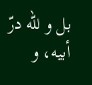بل و للّه درّ أبيه، و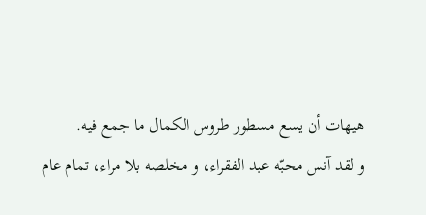هيهات أن يسع مسطور طروس الكمال ما جمع فيه.
و لقد آنس محبّه عبد الفقراء، و مخلصه بلا مراء، تمام عام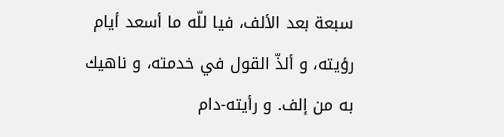سبعة بعد الألف، فيا للّه ما أسعد أيام رؤيته، و ألذّ القول في خدمته، و ناهيك به من إلف. و رأيته-دام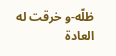ظلّه-و خرقت له العادة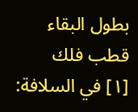بطول البقاء قطب فلك
[١] في السلافة: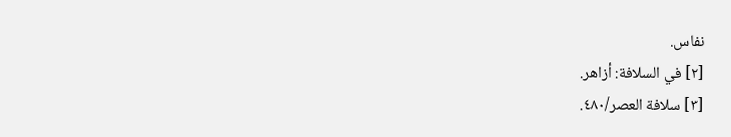نفاس.
[٢] في السلافة: أزاهر.
[٣] سلافة العصر/٤٨٠.